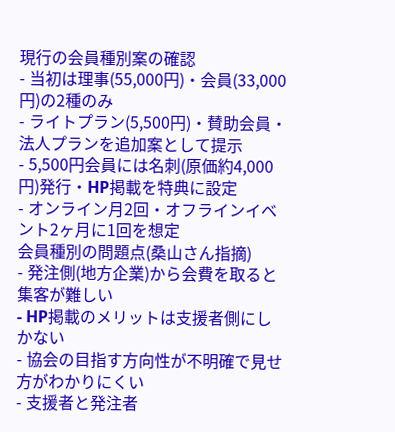現行の会員種別案の確認
- 当初は理事(55,000円)・会員(33,000円)の2種のみ
- ライトプラン(5,500円)・賛助会員・法人プランを追加案として提示
- 5,500円会員には名刺(原価約4,000円)発行・HP掲載を特典に設定
- オンライン月2回・オフラインイベント2ヶ月に1回を想定
会員種別の問題点(桑山さん指摘)
- 発注側(地方企業)から会費を取ると集客が難しい
- HP掲載のメリットは支援者側にしかない
- 協会の目指す方向性が不明確で見せ方がわかりにくい
- 支援者と発注者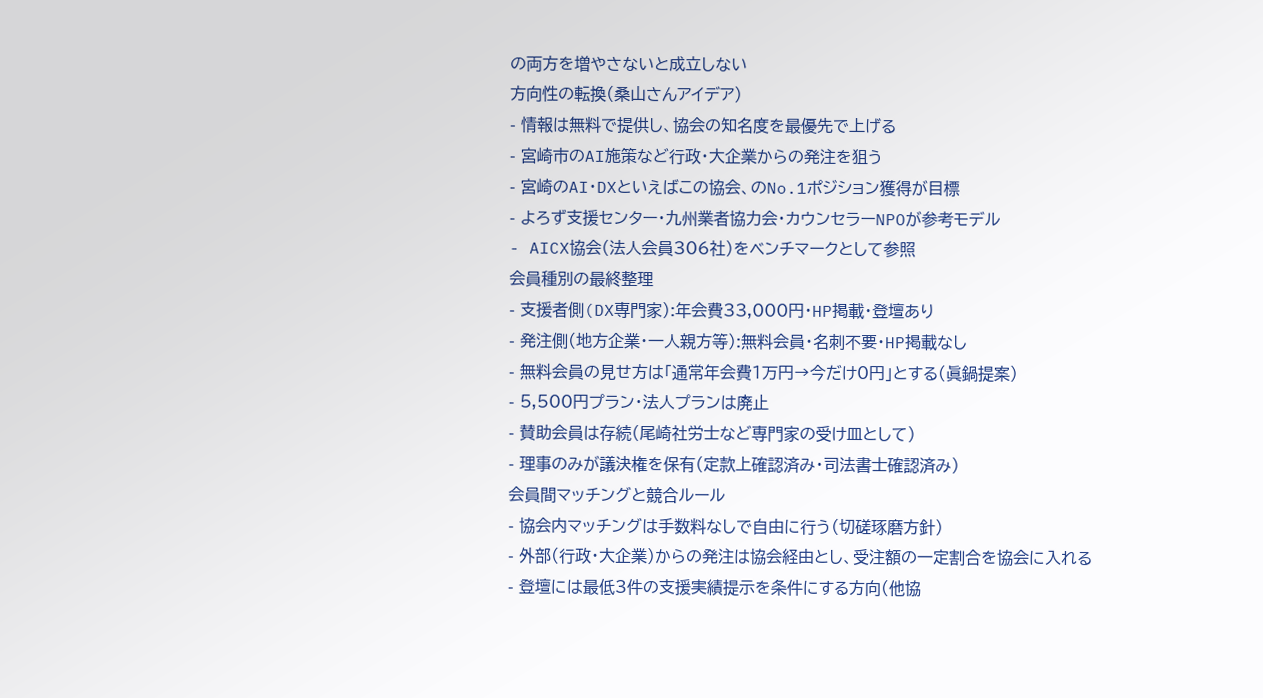の両方を増やさないと成立しない
方向性の転換(桑山さんアイデア)
- 情報は無料で提供し、協会の知名度を最優先で上げる
- 宮崎市のAI施策など行政・大企業からの発注を狙う
- 宮崎のAI・DXといえばこの協会、のNo.1ポジション獲得が目標
- よろず支援センター・九州業者協力会・カウンセラーNPOが参考モデル
- AICX協会(法人会員306社)をベンチマークとして参照
会員種別の最終整理
- 支援者側(DX専門家):年会費33,000円・HP掲載・登壇あり
- 発注側(地方企業・一人親方等):無料会員・名刺不要・HP掲載なし
- 無料会員の見せ方は「通常年会費1万円→今だけ0円」とする(眞鍋提案)
- 5,500円プラン・法人プランは廃止
- 賛助会員は存続(尾崎社労士など専門家の受け皿として)
- 理事のみが議決権を保有(定款上確認済み・司法書士確認済み)
会員間マッチングと競合ルール
- 協会内マッチングは手数料なしで自由に行う(切磋琢磨方針)
- 外部(行政・大企業)からの発注は協会経由とし、受注額の一定割合を協会に入れる
- 登壇には最低3件の支援実績提示を条件にする方向(他協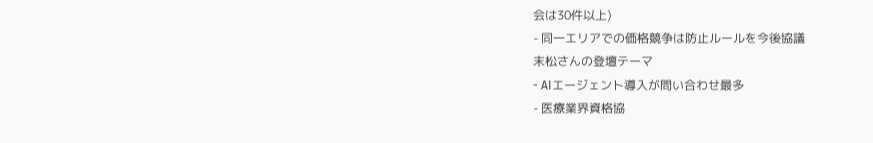会は30件以上)
- 同一エリアでの価格競争は防止ルールを今後協議
末松さんの登壇テーマ
- AIエージェント導入が問い合わせ最多
- 医療業界資格協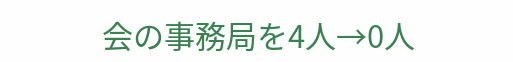会の事務局を4人→0人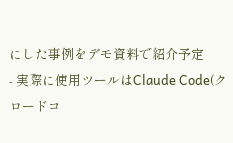にした事例をデモ資料で紹介予定
- 実際に使用ツールはClaude Code(クロードコ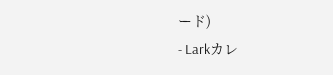ード)
- Larkカレ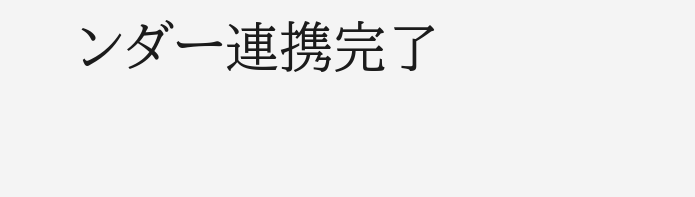ンダー連携完了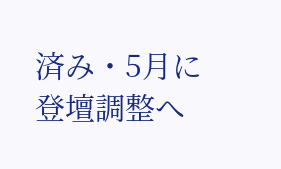済み・5月に登壇調整へ